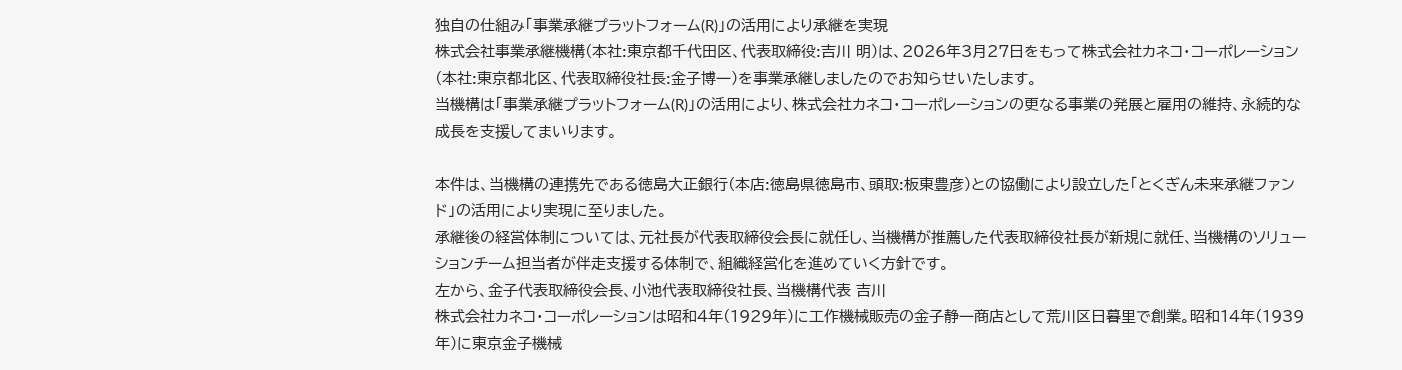独自の仕組み「事業承継プラットフォーム(R)」の活用により承継を実現
株式会社事業承継機構(本社:東京都千代田区、代表取締役:吉川 明)は、2026年3月27日をもって株式会社カネコ・コーポレーション(本社:東京都北区、代表取締役社長:金子博一)を事業承継しましたのでお知らせいたします。
当機構は「事業承継プラットフォーム(R)」の活用により、株式会社カネコ・コーポレーションの更なる事業の発展と雇用の維持、永続的な成長を支援してまいります。

本件は、当機構の連携先である徳島大正銀行(本店:徳島県徳島市、頭取:板東豊彦)との協働により設立した「とくぎん未来承継ファンド」の活用により実現に至りました。
承継後の経営体制については、元社長が代表取締役会長に就任し、当機構が推薦した代表取締役社長が新規に就任、当機構のソリューションチーム担当者が伴走支援する体制で、組織経営化を進めていく方針です。
左から、金子代表取締役会長、小池代表取締役社長、当機構代表 吉川
株式会社カネコ・コーポレーションは昭和4年(1929年)に工作機械販売の金子静一商店として荒川区日暮里で創業。昭和14年(1939年)に東京金子機械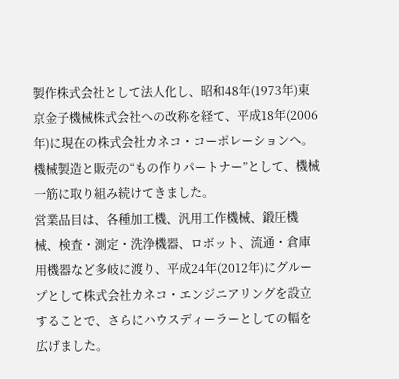製作株式会社として法人化し、昭和48年(1973年)東京金子機械株式会社への改称を経て、平成18年(2006年)に現在の株式会社カネコ・コーポレーションへ。機械製造と販売の“もの作りパートナー”として、機械一筋に取り組み続けてきました。
営業品目は、各種加工機、汎用工作機械、鍛圧機械、検査・測定・洗浄機器、ロボット、流通・倉庫用機器など多岐に渡り、平成24年(2012年)にグループとして株式会社カネコ・エンジニアリングを設立することで、さらにハウスディーラーとしての幅を広げました。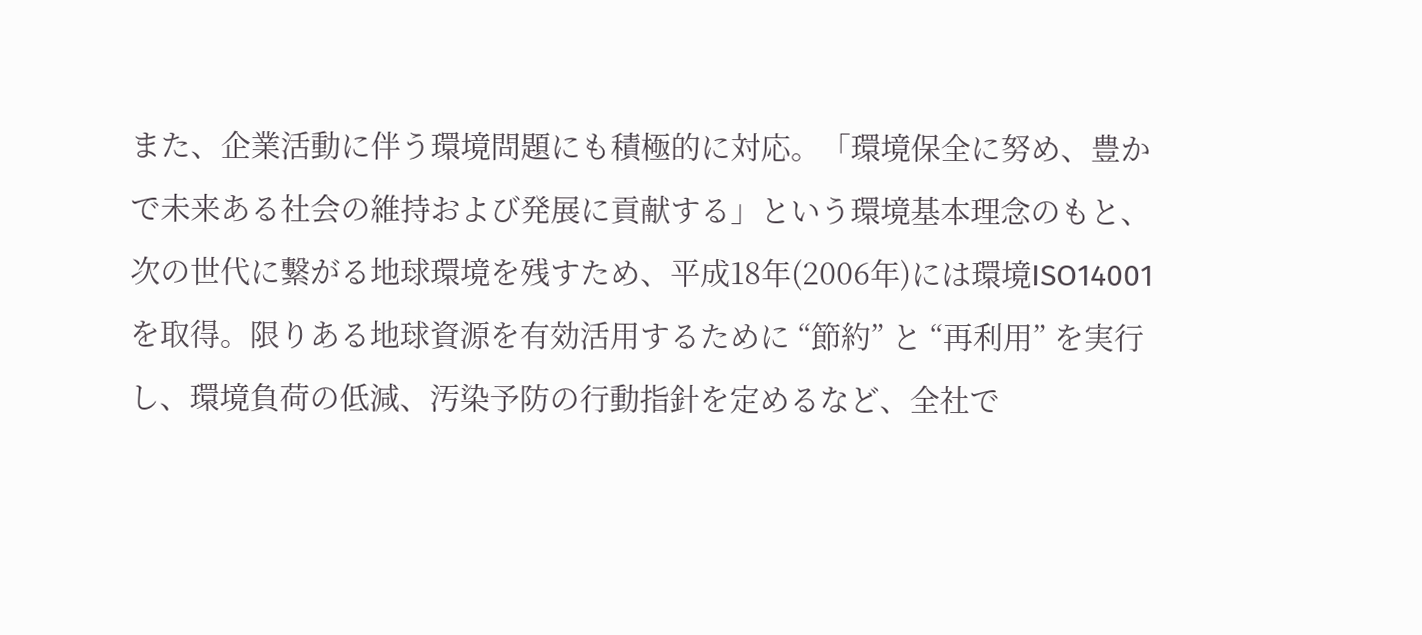また、企業活動に伴う環境問題にも積極的に対応。「環境保全に努め、豊かで未来ある社会の維持および発展に貢献する」という環境基本理念のもと、次の世代に繋がる地球環境を残すため、平成18年(2006年)には環境ISO14001を取得。限りある地球資源を有効活用するために “節約” と “再利用” を実行し、環境負荷の低減、汚染予防の行動指針を定めるなど、全社で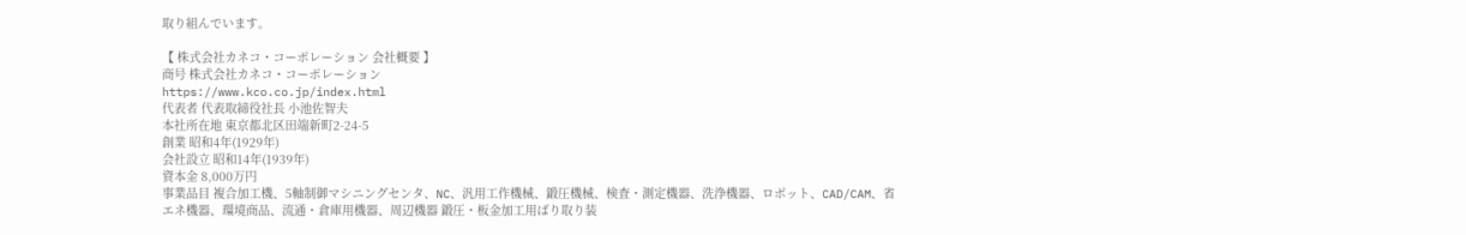取り組んでいます。

【 株式会社カネコ・コーポレーション 会社概要 】
商号 株式会社カネコ・コーポレーション
https://www.kco.co.jp/index.html
代表者 代表取締役社長 小池佐智夫
本社所在地 東京都北区田端新町2-24-5
創業 昭和4年(1929年)
会社設立 昭和14年(1939年)
資本金 8,000万円
事業品目 複合加工機、5軸制御マシニングセンタ、NC、汎用工作機械、鍛圧機械、検査・測定機器、洗浄機器、ロボット、CAD/CAM、省エネ機器、環境商品、流通・倉庫用機器、周辺機器 鍛圧・板金加工用ばり取り装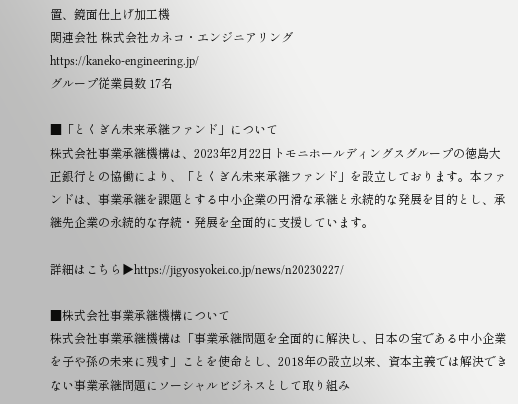置、鏡面仕上げ加工機
関連会社 株式会社カネコ・エンジニアリング
https://kaneko-engineering.jp/
グループ従業員数 17名

■「とくぎん未来承継ファンド」について
株式会社事業承継機構は、2023年2月22日トモニホールディングスグループの徳島大正銀行との協働により、「とくぎん未来承継ファンド」を設立しております。本ファンドは、事業承継を課題とする中小企業の円滑な承継と永続的な発展を目的とし、承継先企業の永続的な存続・発展を全面的に支援しています。

詳細はこちら▶https://jigyosyokei.co.jp/news/n20230227/

■株式会社事業承継機構について
株式会社事業承継機構は「事業承継問題を全面的に解決し、日本の宝である中小企業を子や孫の未来に残す」ことを使命とし、2018年の設立以来、資本主義では解決できない事業承継問題にソーシャルビジネスとして取り組み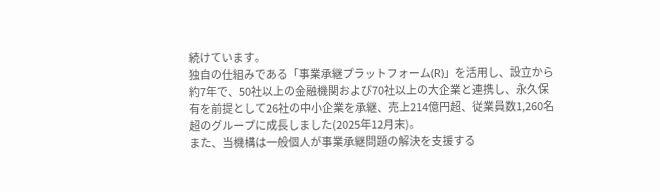続けています。
独自の仕組みである「事業承継プラットフォーム(R)」を活用し、設立から約7年で、50社以上の金融機関および70社以上の大企業と連携し、永久保有を前提として26社の中小企業を承継、売上214億円超、従業員数1,260名超のグループに成長しました(2025年12月末)。
また、当機構は一般個人が事業承継問題の解決を支援する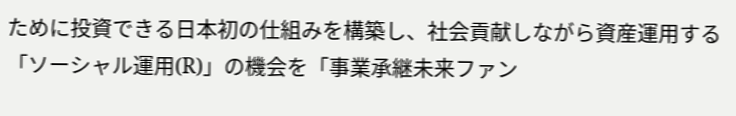ために投資できる日本初の仕組みを構築し、社会貢献しながら資産運用する「ソーシャル運用(R)」の機会を「事業承継未来ファン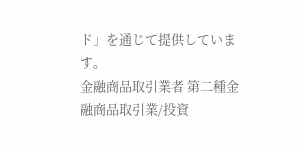ド」を通じて提供しています。
金融商品取引業者 第二種金融商品取引業/投資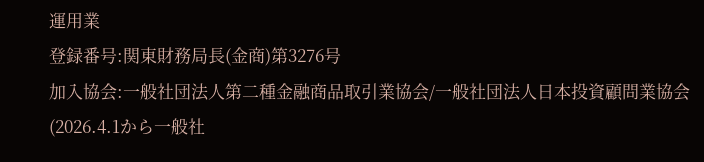運用業
登録番号:関東財務局長(金商)第3276号
加入協会:一般社団法人第二種金融商品取引業協会/一般社団法人日本投資顧問業協会(2026.4.1から一般社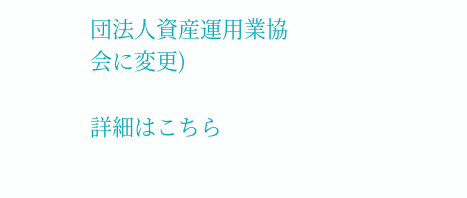団法人資産運用業協会に変更)

詳細はこちら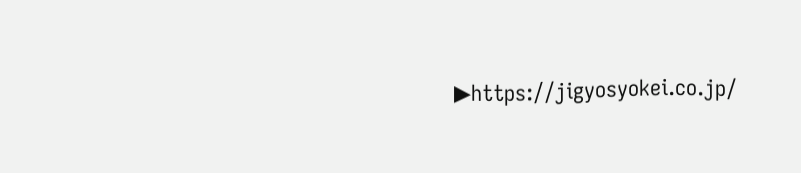▶https://jigyosyokei.co.jp/